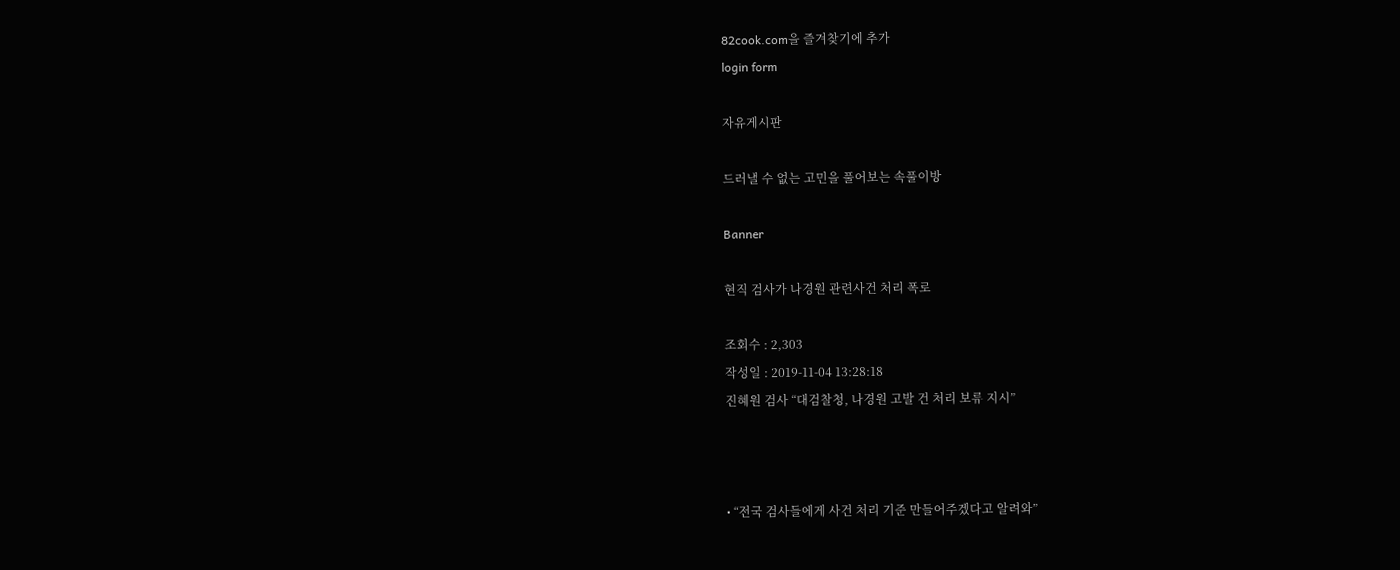82cook.com을 즐겨찾기에 추가
login form

자유게시판

드러낼 수 없는 고민을 풀어보는 속풀이방

Banner

현직 검사가 나경원 관련사건 처리 폭로

조회수 : 2,303
작성일 : 2019-11-04 13:28:18
진혜원 검사 “대검찰청, 나경원 고발 건 처리 보류 지시”



• “전국 검사들에게 사건 처리 기준 만들어주겠다고 알려와”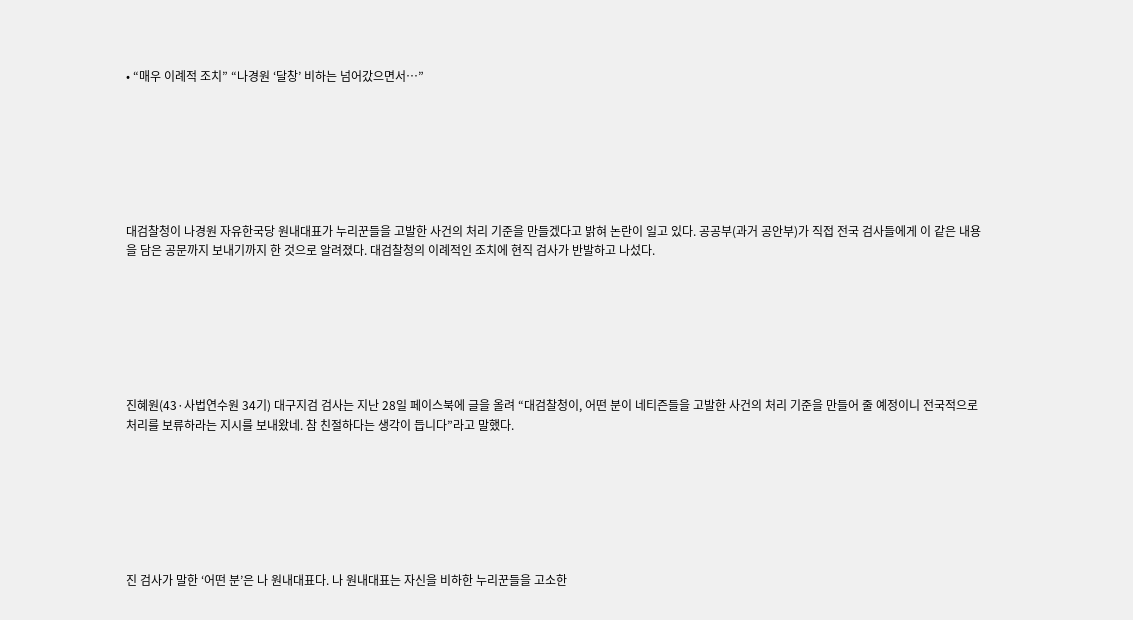• “매우 이례적 조치” “나경원 ‘달창’ 비하는 넘어갔으면서…”







대검찰청이 나경원 자유한국당 원내대표가 누리꾼들을 고발한 사건의 처리 기준을 만들겠다고 밝혀 논란이 일고 있다. 공공부(과거 공안부)가 직접 전국 검사들에게 이 같은 내용을 담은 공문까지 보내기까지 한 것으로 알려졌다. 대검찰청의 이례적인 조치에 현직 검사가 반발하고 나섰다.







진혜원(43·사법연수원 34기) 대구지검 검사는 지난 28일 페이스북에 글을 올려 “대검찰청이, 어떤 분이 네티즌들을 고발한 사건의 처리 기준을 만들어 줄 예정이니 전국적으로 처리를 보류하라는 지시를 보내왔네. 참 친절하다는 생각이 듭니다”라고 말했다.







진 검사가 말한 ‘어떤 분’은 나 원내대표다. 나 원내대표는 자신을 비하한 누리꾼들을 고소한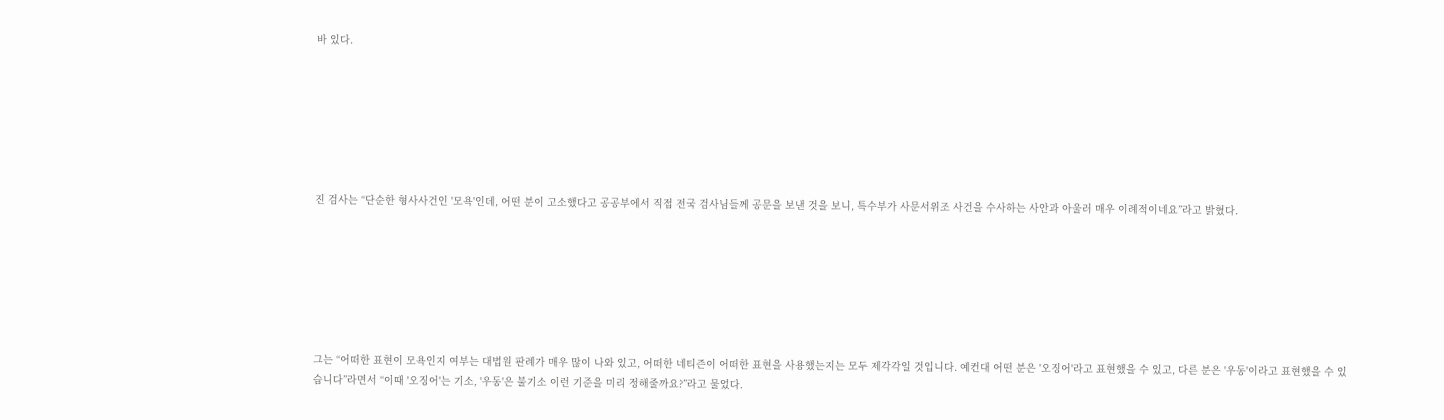바 있다.







진 검사는 “단순한 형사사건인 '모욕'인데, 어떤 분이 고소했다고 공공부에서 직접 전국 검사님들께 공문을 보낸 것을 보니, 특수부가 사문서위조 사건을 수사하는 사안과 아울러 매우 이례적이네요”라고 밝혔다.







그는 “어떠한 표현이 모욕인지 여부는 대법원 판례가 매우 많이 나와 있고, 어떠한 네티즌이 어떠한 표현을 사용했는지는 모두 제각각일 것입니다. 예컨대 어떤 분은 '오징어'라고 표현했을 수 있고, 다른 분은 '우동'이라고 표현했을 수 있습니다”라면서 “이때 '오징어'는 기소, '우동'은 불기소 이런 기준을 미리 정해줄까요?”라고 물었다.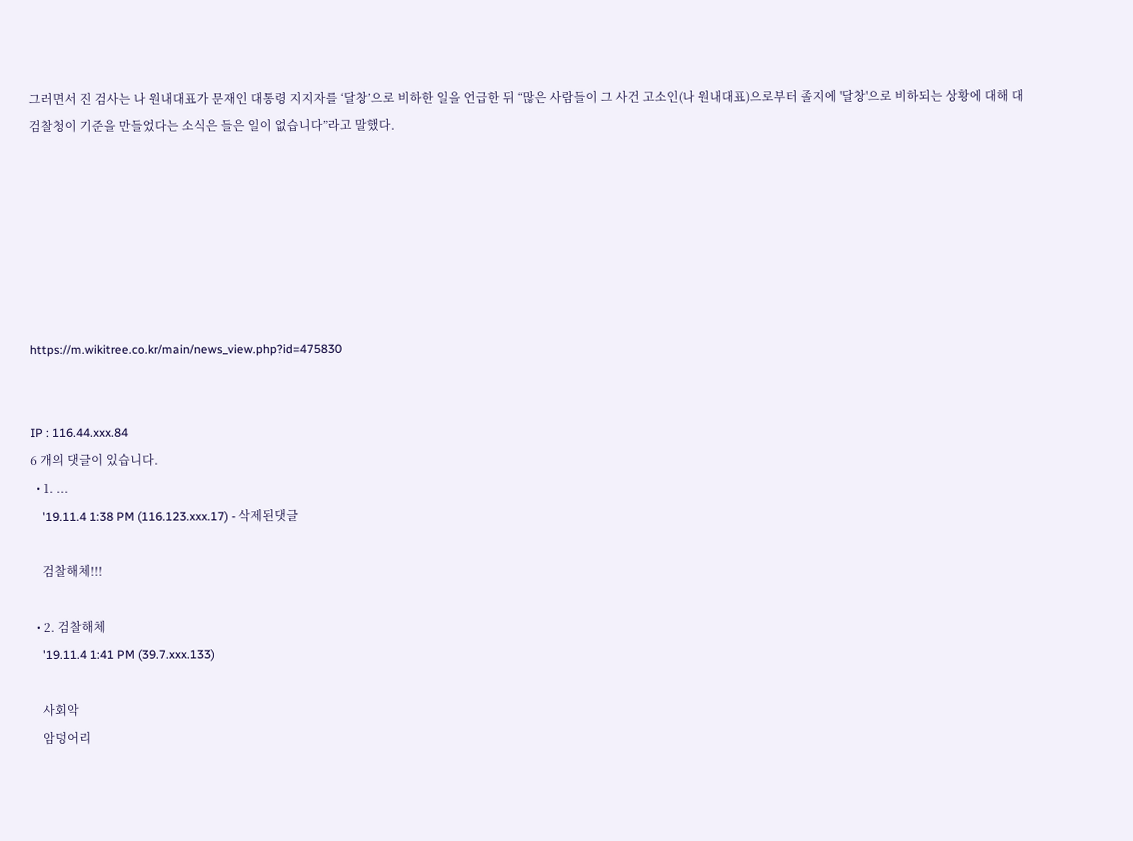그러면서 진 검사는 나 원내대표가 문재인 대통령 지지자를 ‘달창’으로 비하한 일을 언급한 뒤 “많은 사람들이 그 사건 고소인(나 원내대표)으로부터 졸지에 '달창'으로 비하되는 상황에 대해 대검찰청이 기준을 만들었다는 소식은 들은 일이 없습니다”라고 말했다.







https://m.wikitree.co.kr/main/news_view.php?id=475830


IP : 116.44.xxx.84
6 개의 댓글이 있습니다.
  • 1. ...
    '19.11.4 1:38 PM (116.123.xxx.17) - 삭제된댓글

    검찰해체!!!

  • 2. 검찰해체
    '19.11.4 1:41 PM (39.7.xxx.133)

    사회악
    암덩어리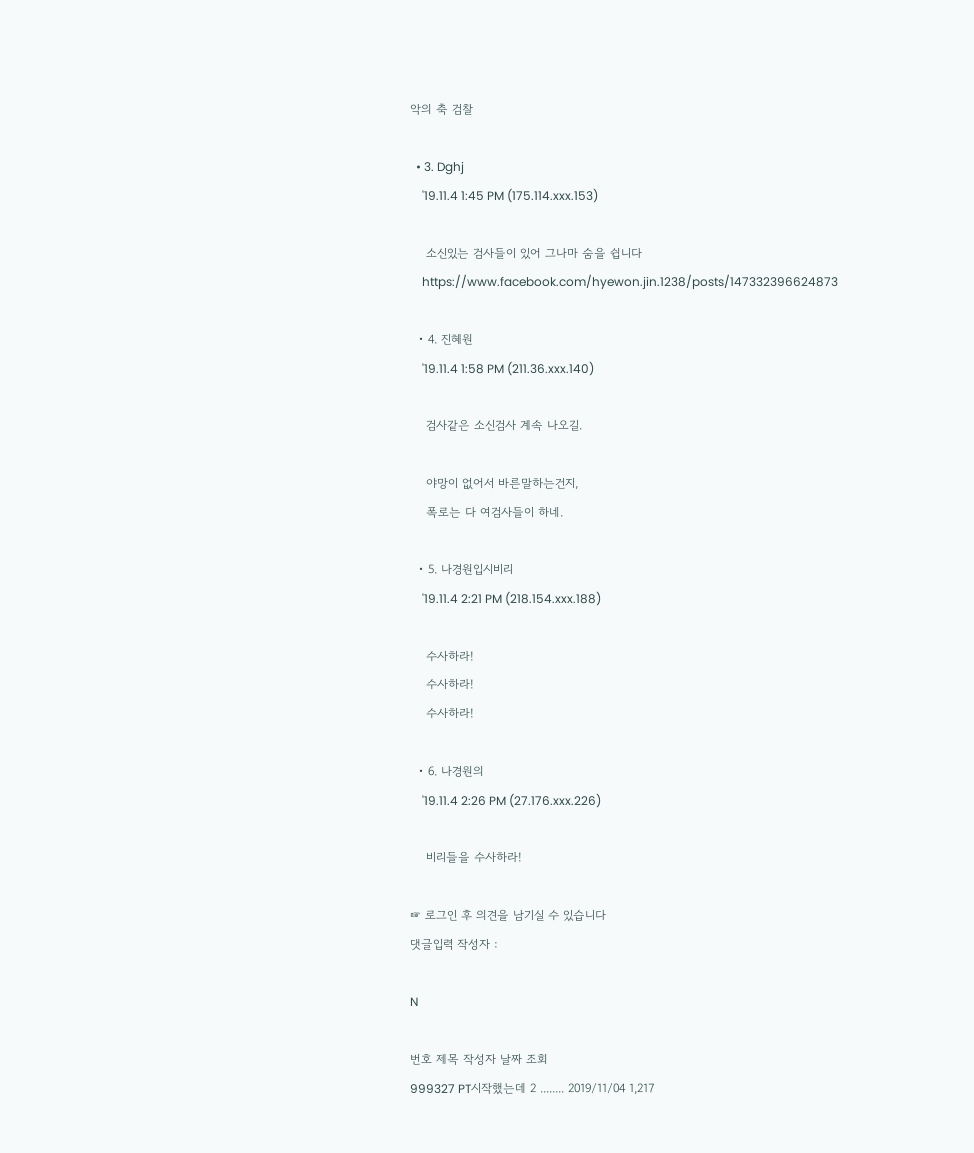악의 축 검찰

  • 3. Dghj
    '19.11.4 1:45 PM (175.114.xxx.153)

    소신있는 검사들이 있어 그나마 숨을 쉽니다
    https://www.facebook.com/hyewon.jin.1238/posts/147332396624873

  • 4. 진혜원
    '19.11.4 1:58 PM (211.36.xxx.140)

    검사같은 소신검사 계속 나오길.

    야망이 없어서 바른말하는건지,
    폭로는 다 여검사들이 하네.

  • 5. 나경원입시비리
    '19.11.4 2:21 PM (218.154.xxx.188)

    수사하라!
    수사하라!
    수사하라!

  • 6. 나경원의
    '19.11.4 2:26 PM (27.176.xxx.226)

    비리들을 수사하라!

☞ 로그인 후 의견을 남기실 수 있습니다
댓글입력 작성자 :

N

번호 제목 작성자 날짜 조회
999327 PT시작했는데 2 ........ 2019/11/04 1,217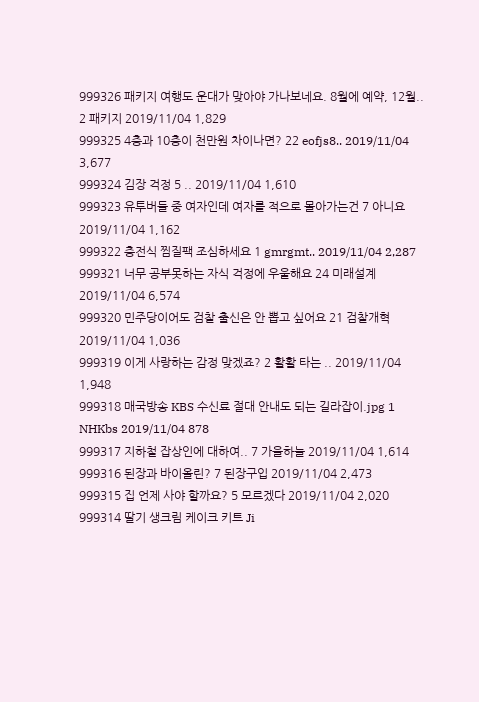999326 패키지 여행도 운대가 맞아야 가나보네요. 8월에 예약, 12월.. 2 패키지 2019/11/04 1,829
999325 4층과 10층이 천만원 차이나면? 22 eofjs8.. 2019/11/04 3,677
999324 김장 걱정 5 .. 2019/11/04 1,610
999323 유투버들 중 여자인데 여자를 적으로 몰아가는건 7 아니요 2019/11/04 1,162
999322 충전식 찜질팩 조심하세요 1 gmrgmt.. 2019/11/04 2,287
999321 너무 공부못하는 자식 걱정에 우울해요 24 미래설계 2019/11/04 6,574
999320 민주당이어도 검찰 출신은 안 뽑고 싶어요 21 검찰개혁 2019/11/04 1,036
999319 이게 사랑하는 감정 맞겠죠? 2 활활 타는 .. 2019/11/04 1,948
999318 매국방송 KBS 수신료 절대 안내도 되는 길라잡이.jpg 1 NHKbs 2019/11/04 878
999317 지하철 잡상인에 대하여.. 7 가을하늘 2019/11/04 1,614
999316 된장과 바이올린? 7 된장구입 2019/11/04 2,473
999315 집 언제 사야 할까요? 5 모르겠다 2019/11/04 2,020
999314 딸기 생크림 케이크 키트 Ji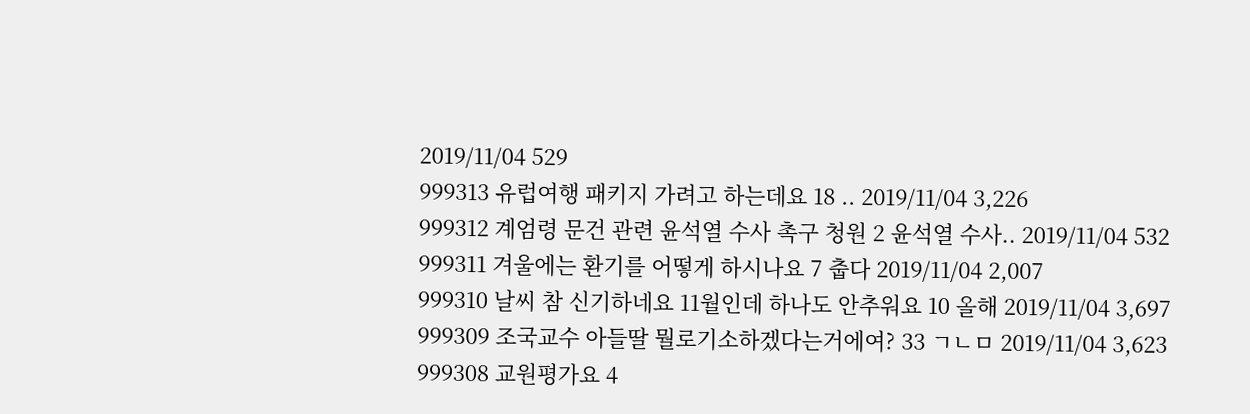2019/11/04 529
999313 유럽여행 패키지 가려고 하는데요 18 .. 2019/11/04 3,226
999312 계엄령 문건 관련 윤석열 수사 촉구 청원 2 윤석열 수사.. 2019/11/04 532
999311 겨울에는 환기를 어떻게 하시나요 7 춥다 2019/11/04 2,007
999310 날씨 참 신기하네요 11월인데 하나도 안추워요 10 올해 2019/11/04 3,697
999309 조국교수 아들딸 뭘로기소하겠다는거에여? 33 ㄱㄴㅁ 2019/11/04 3,623
999308 교원평가요 4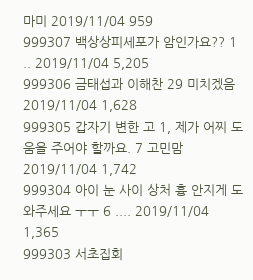마미 2019/11/04 959
999307 백상상피세포가 암인가요?? 1 .. 2019/11/04 5,205
999306 금태섭과 이해찬 29 미치겠음 2019/11/04 1,628
999305 갑자기 변한 고 1, 제가 어찌 도움을 주어야 할까요. 7 고민맘 2019/11/04 1,742
999304 아이 눈 사이 상처 흉 안지게 도와주세요 ㅜㅜ 6 .... 2019/11/04 1,365
999303 서초집회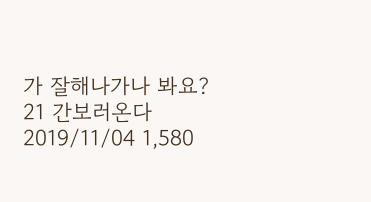가 잘해나가나 봐요? 21 간보러온다 2019/11/04 1,580